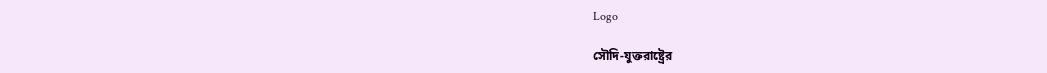Logo

সৌদি-যুক্তরাষ্ট্রের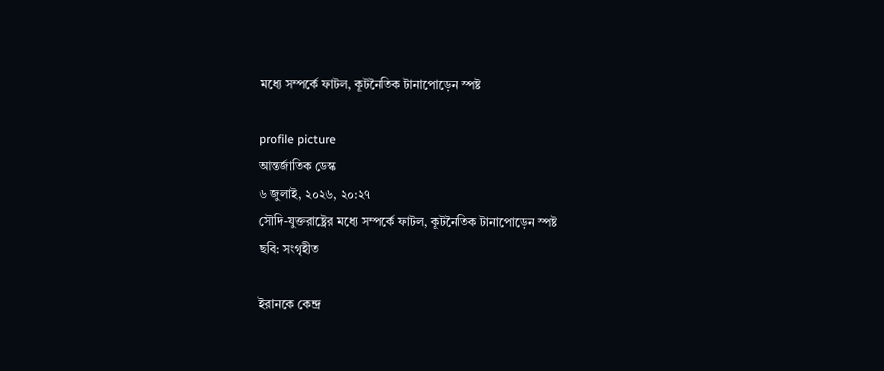মধ্যে সম্পর্কে ফাটল, কূটনৈতিক টানাপোড়েন স্পষ্ট

profile picture
আন্তর্জাতিক ডেস্ক
৬ জুলাই, ২০২৬, ২০:২৭
সৌদি-যুক্তরাষ্ট্রের মধ্যে সম্পর্কে ফাটল, কূটনৈতিক টানাপোড়েন স্পষ্ট
ছবি: সংগৃহীত

ইরানকে কেন্দ্র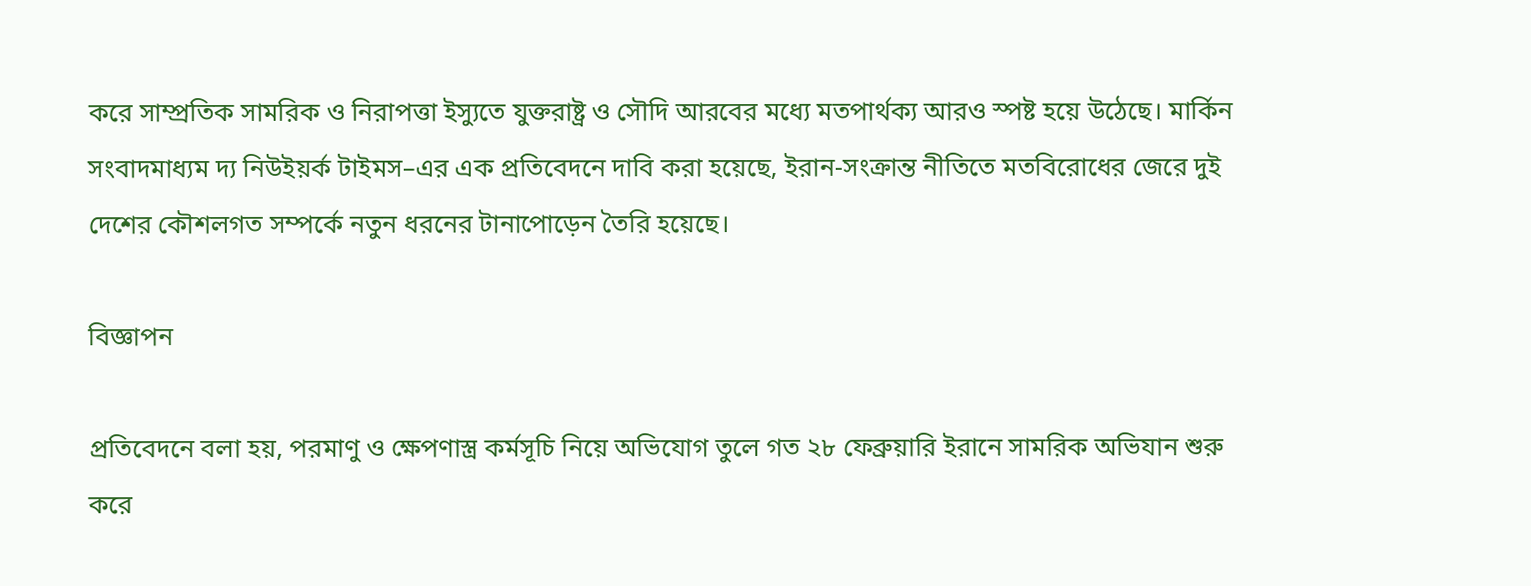করে সাম্প্রতিক সামরিক ও নিরাপত্তা ইস্যুতে যুক্তরাষ্ট্র ও সৌদি আরবের মধ্যে মতপার্থক্য আরও স্পষ্ট হয়ে উঠেছে। মার্কিন সংবাদমাধ্যম দ্য নিউইয়র্ক টাইমস–এর এক প্রতিবেদনে দাবি করা হয়েছে, ইরান-সংক্রান্ত নীতিতে মতবিরোধের জেরে দুই দেশের কৌশলগত সম্পর্কে নতুন ধরনের টানাপোড়েন তৈরি হয়েছে।

বিজ্ঞাপন

প্রতিবেদনে বলা হয়, পরমাণু ও ক্ষেপণাস্ত্র কর্মসূচি নিয়ে অভিযোগ তুলে গত ২৮ ফেব্রুয়ারি ইরানে সামরিক অভিযান শুরু করে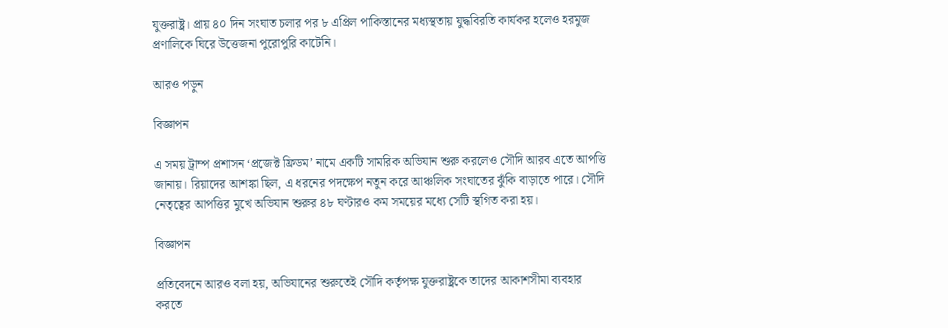যুক্তরাষ্ট্র। প্রায় ৪০ দিন সংঘাত চলার পর ৮ এপ্রিল পাকিস্তানের মধ্যস্থতায় যুদ্ধবিরতি কার্যকর হলেও হরমুজ প্রণালিকে ঘিরে উত্তেজনা পুরোপুরি কাটেনি।

আরও পড়ুন

বিজ্ঞাপন

এ সময় ট্রাম্প প্রশাসন ‘প্রজেক্ট ফ্রিডম’ নামে একটি সামরিক অভিযান শুরু করলেও সৌদি আরব এতে আপত্তি জানায়। রিয়াদের আশঙ্কা ছিল, এ ধরনের পদক্ষেপ নতুন করে আঞ্চলিক সংঘাতের ঝুঁকি বাড়াতে পারে। সৌদি নেতৃত্বের আপত্তির মুখে অভিযান শুরুর ৪৮ ঘণ্টারও কম সময়ের মধ্যে সেটি স্থগিত করা হয়।

বিজ্ঞাপন

প্রতিবেদনে আরও বলা হয়, অভিযানের শুরুতেই সৌদি কর্তৃপক্ষ যুক্তরাষ্ট্রকে তাদের আকাশসীমা ব্যবহার করতে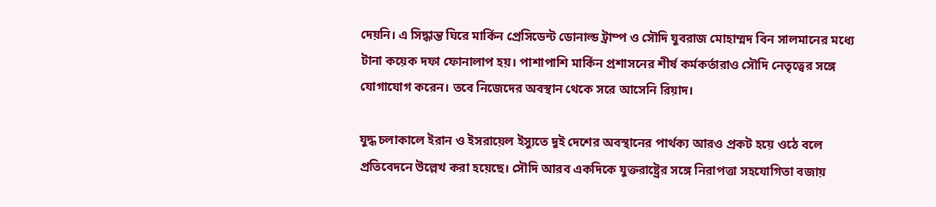দেয়নি। এ সিদ্ধান্ত ঘিরে মার্কিন প্রেসিডেন্ট ডোনাল্ড ট্রাম্প ও সৌদি যুবরাজ মোহাম্মদ বিন সালমানের মধ্যে টানা কয়েক দফা ফোনালাপ হয়। পাশাপাশি মার্কিন প্রশাসনের শীর্ষ কর্মকর্তারাও সৌদি নেতৃত্বের সঙ্গে যোগাযোগ করেন। তবে নিজেদের অবস্থান থেকে সরে আসেনি রিয়াদ।

যুদ্ধ চলাকালে ইরান ও ইসরায়েল ইস্যুতে দুই দেশের অবস্থানের পার্থক্য আরও প্রকট হয়ে ওঠে বলে প্রতিবেদনে উল্লেখ করা হয়েছে। সৌদি আরব একদিকে যুক্তরাষ্ট্রের সঙ্গে নিরাপত্তা সহযোগিতা বজায়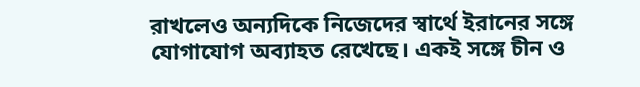রাখলেও অন্যদিকে নিজেদের স্বার্থে ইরানের সঙ্গে যোগাযোগ অব্যাহত রেখেছে। একই সঙ্গে চীন ও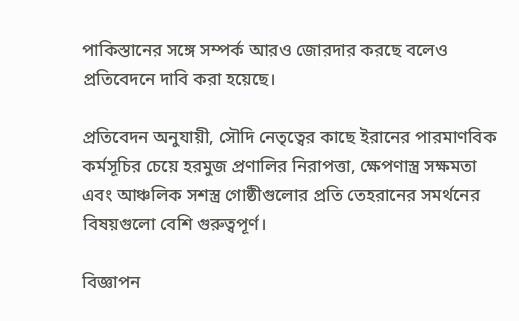পাকিস্তানের সঙ্গে সম্পর্ক আরও জোরদার করছে বলেও প্রতিবেদনে দাবি করা হয়েছে।

প্রতিবেদন অনুযায়ী, সৌদি নেতৃত্বের কাছে ইরানের পারমাণবিক কর্মসূচির চেয়ে হরমুজ প্রণালির নিরাপত্তা, ক্ষেপণাস্ত্র সক্ষমতা এবং আঞ্চলিক সশস্ত্র গোষ্ঠীগুলোর প্রতি তেহরানের সমর্থনের বিষয়গুলো বেশি গুরুত্বপূর্ণ।

বিজ্ঞাপন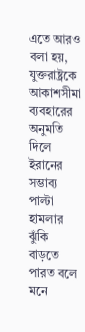এতে আরও বলা হয়, যুক্তরাষ্ট্রকে আকাশসীমা ব্যবহারের অনুমতি দিলে ইরানের সম্ভাব্য পাল্টা হামলার ঝুঁকি বাড়তে পারত বলে মনে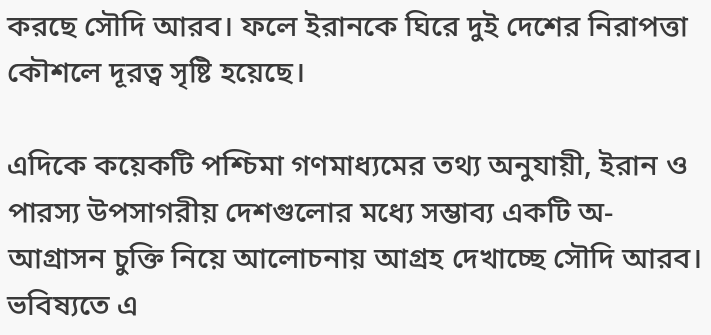করছে সৌদি আরব। ফলে ইরানকে ঘিরে দুই দেশের নিরাপত্তা কৌশলে দূরত্ব সৃষ্টি হয়েছে।

এদিকে কয়েকটি পশ্চিমা গণমাধ্যমের তথ্য অনুযায়ী, ইরান ও পারস্য উপসাগরীয় দেশগুলোর মধ্যে সম্ভাব্য একটি অ-আগ্রাসন চুক্তি নিয়ে আলোচনায় আগ্রহ দেখাচ্ছে সৌদি আরব। ভবিষ্যতে এ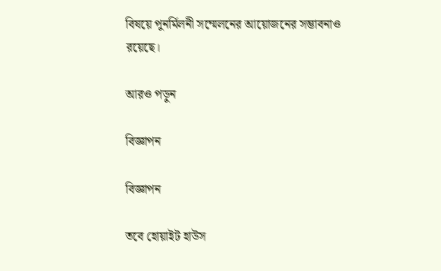বিষয়ে পুনর্মিলনী সম্মেলনের আয়োজনের সম্ভাবনাও রয়েছে।

আরও পড়ুন

বিজ্ঞাপন

বিজ্ঞাপন

তবে হোয়াইট হাউস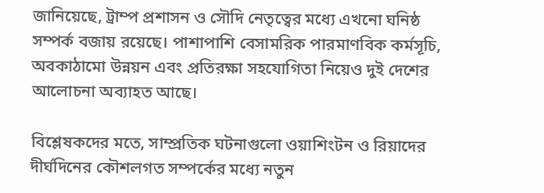জানিয়েছে, ট্রাম্প প্রশাসন ও সৌদি নেতৃত্বের মধ্যে এখনো ঘনিষ্ঠ সম্পর্ক বজায় রয়েছে। পাশাপাশি বেসামরিক পারমাণবিক কর্মসূচি, অবকাঠামো উন্নয়ন এবং প্রতিরক্ষা সহযোগিতা নিয়েও দুই দেশের আলোচনা অব্যাহত আছে।

বিশ্লেষকদের মতে, সাম্প্রতিক ঘটনাগুলো ওয়াশিংটন ও রিয়াদের দীর্ঘদিনের কৌশলগত সম্পর্কের মধ্যে নতুন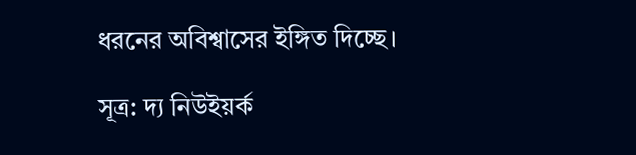ধরনের অবিশ্বাসের ইঙ্গিত দিচ্ছে।

সূত্র: দ্য নিউইয়র্ক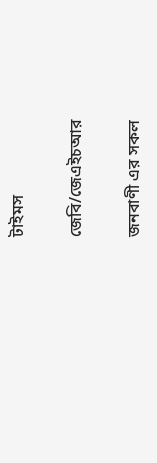টাইমস

জেবি/জেএইচআর

জনবাণী এর সকল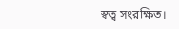স্বত্ব সংরক্ষিত।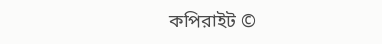কপিরাইট ©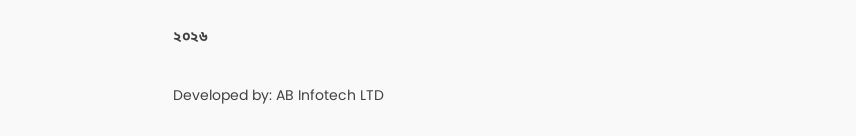২০২৬

Developed by: AB Infotech LTD